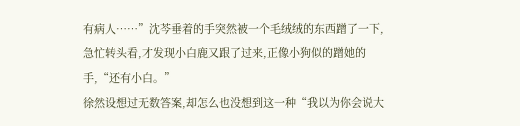有病人……”沈芩垂着的手突然被一个毛绒绒的东西蹭了一下,急忙转头看,才发现小白鹿又跟了过来,正像小狗似的蹭她的手,“还有小白。”
徐然设想过无数答案,却怎么也没想到这一种“我以为你会说大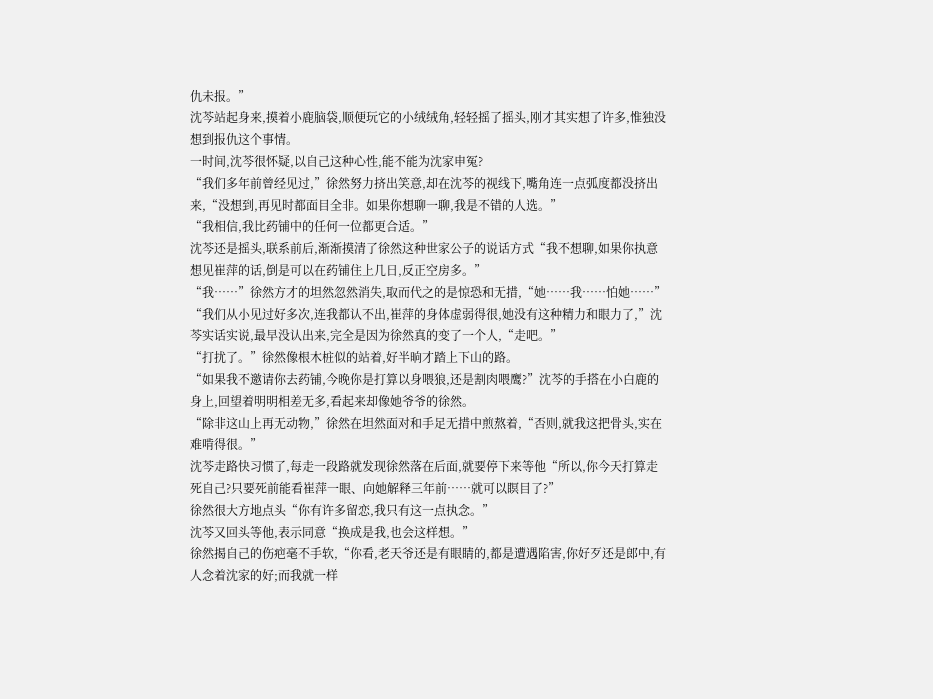仇未报。”
沈芩站起身来,摸着小鹿脑袋,顺便玩它的小绒绒角,轻轻摇了摇头,刚才其实想了许多,惟独没想到报仇这个事情。
一时间,沈芩很怀疑,以自己这种心性,能不能为沈家申冤?
“我们多年前曾经见过,”徐然努力挤出笑意,却在沈芩的视线下,嘴角连一点弧度都没挤出来,“没想到,再见时都面目全非。如果你想聊一聊,我是不错的人选。”
“我相信,我比药铺中的任何一位都更合适。”
沈芩还是摇头,联系前后,渐渐摸清了徐然这种世家公子的说话方式“我不想聊,如果你执意想见崔萍的话,倒是可以在药铺住上几日,反正空房多。”
“我……”徐然方才的坦然忽然消失,取而代之的是惊恐和无措,“她……我……怕她……”
“我们从小见过好多次,连我都认不出,崔萍的身体虚弱得很,她没有这种精力和眼力了,”沈芩实话实说,最早没认出来,完全是因为徐然真的变了一个人,“走吧。”
“打扰了。”徐然像根木桩似的站着,好半晌才踏上下山的路。
“如果我不邀请你去药铺,今晚你是打算以身喂狼,还是割肉喂鹰?”沈芩的手搭在小白鹿的身上,回望着明明相差无多,看起来却像她爷爷的徐然。
“除非这山上再无动物,”徐然在坦然面对和手足无措中煎熬着,“否则,就我这把骨头,实在难啃得很。”
沈芩走路快习惯了,每走一段路就发现徐然落在后面,就要停下来等他“所以,你今天打算走死自己?只要死前能看崔萍一眼、向她解释三年前……就可以瞑目了?”
徐然很大方地点头“你有许多留恋,我只有这一点执念。”
沈芩又回头等他,表示同意“换成是我,也会这样想。”
徐然揭自己的伤疤毫不手软,“你看,老天爷还是有眼睛的,都是遭遇陷害,你好歹还是郎中,有人念着沈家的好;而我就一样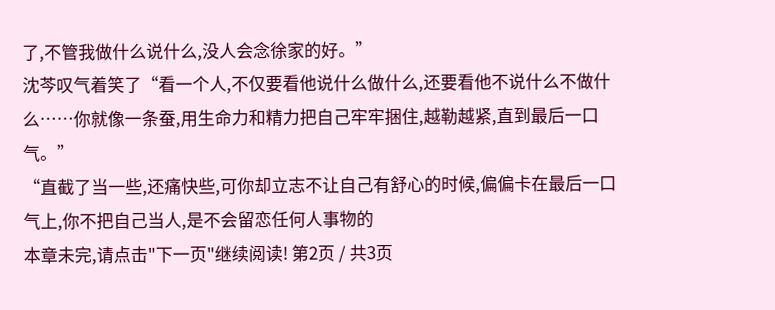了,不管我做什么说什么,没人会念徐家的好。”
沈芩叹气着笑了“看一个人,不仅要看他说什么做什么,还要看他不说什么不做什么……你就像一条蚕,用生命力和精力把自己牢牢捆住,越勒越紧,直到最后一口气。”
“直截了当一些,还痛快些,可你却立志不让自己有舒心的时候,偏偏卡在最后一口气上,你不把自己当人,是不会留恋任何人事物的
本章未完,请点击"下一页"继续阅读! 第2页 / 共3页